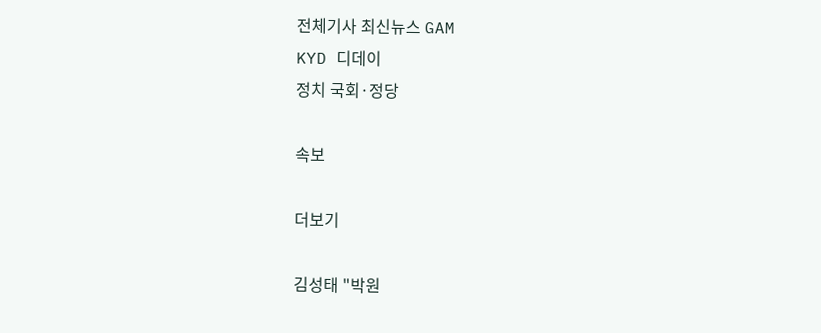전체기사 최신뉴스 GAM
KYD 디데이
정치 국회·정당

속보

더보기

김성태 "박원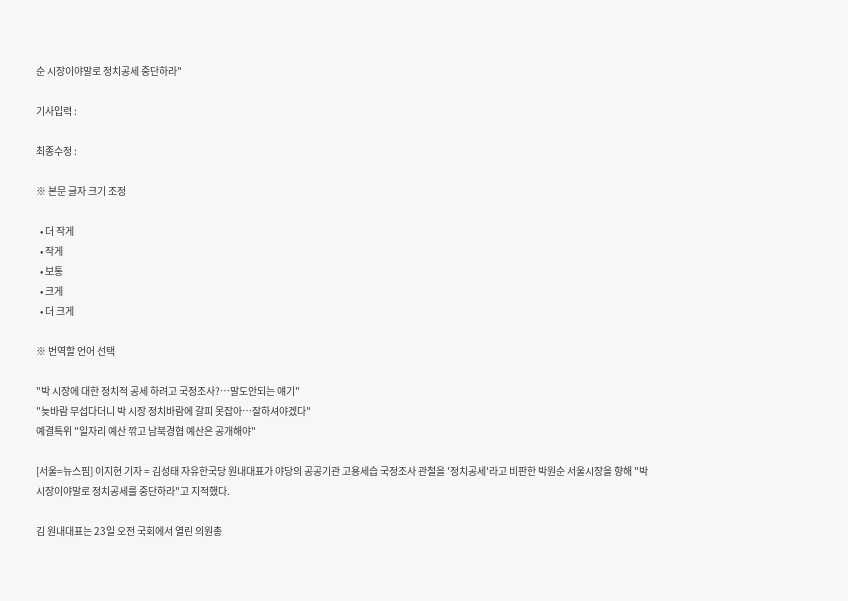순 시장이야말로 정치공세 중단하라"

기사입력 :

최종수정 :

※ 본문 글자 크기 조정

  • 더 작게
  • 작게
  • 보통
  • 크게
  • 더 크게

※ 번역할 언어 선택

"박 시장에 대한 정치적 공세 하려고 국정조사?…말도안되는 얘기"
"늦바람 무섭다더니 박 시장 정치바람에 갈피 못잡아…잘하셔야겠다"
예결특위 "일자리 예산 깎고 남북경협 예산은 공개해야"

[서울=뉴스핌] 이지현 기자 = 김성태 자유한국당 원내대표가 야당의 공공기관 고용세습 국정조사 관철을 '정치공세'라고 비판한 박원순 서울시장을 향해 "박 시장이야말로 정치공세를 중단하라"고 지적했다.

김 원내대표는 23일 오전 국회에서 열린 의원총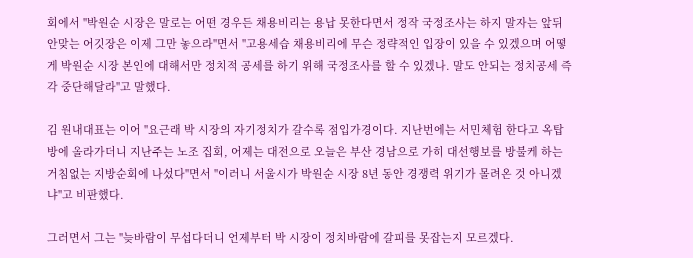회에서 "박원순 시장은 말로는 어떤 경우든 채용비리는 용납 못한다면서 정작 국정조사는 하지 말자는 앞뒤 안맞는 어깃장은 이제 그만 놓으라"면서 "고용세습 채용비리에 무슨 정략적인 입장이 있을 수 있겠으며 어떻게 박원순 시장 본인에 대해서만 정치적 공세를 하기 위해 국정조사를 할 수 있겠나. 말도 안되는 정치공세 즉각 중단해달라"고 말했다.

김 원내대표는 이어 "요근래 박 시장의 자기정치가 갈수록 점입가경이다. 지난번에는 서민체험 한다고 옥탑방에 올라가더니 지난주는 노조 집회, 어제는 대전으로 오늘은 부산 경남으로 가히 대선행보를 방불케 하는 거침없는 지방순회에 나섰다"면서 "이러니 서울시가 박원순 시장 8년 동안 경쟁력 위기가 몰려온 것 아니겠냐"고 비판했다.

그러면서 그는 "늦바람이 무섭다더니 언제부터 박 시장이 정치바람에 갈피를 못잡는지 모르겠다.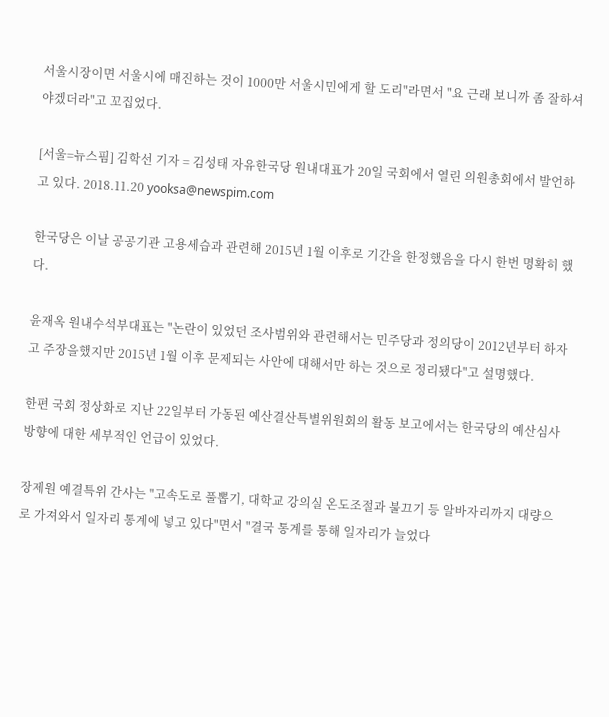서울시장이면 서울시에 매진하는 것이 1000만 서울시민에게 할 도리"라면서 "요 근래 보니까 좀 잘하셔야겠더라"고 꼬집었다.

[서울=뉴스핌] 김학선 기자 = 김성태 자유한국당 원내대표가 20일 국회에서 열린 의원총회에서 발언하고 있다. 2018.11.20 yooksa@newspim.com

한국당은 이날 공공기관 고용세습과 관련해 2015년 1월 이후로 기간을 한정했음을 다시 한번 명확히 했다.

윤재옥 원내수석부대표는 "논란이 있었던 조사범위와 관련해서는 민주당과 정의당이 2012년부터 하자고 주장을했지만 2015년 1월 이후 문제되는 사안에 대해서만 하는 것으로 정리됐다"고 설명했다.

한편 국회 정상화로 지난 22일부터 가동된 예산결산특별위원회의 활동 보고에서는 한국당의 예산심사 방향에 대한 세부적인 언급이 있었다.

장제원 예결특위 간사는 "고속도로 풀뽑기, 대학교 강의실 온도조절과 불끄기 등 알바자리까지 대량으로 가져와서 일자리 통계에 넣고 있다"면서 "결국 통계를 통해 일자리가 늘었다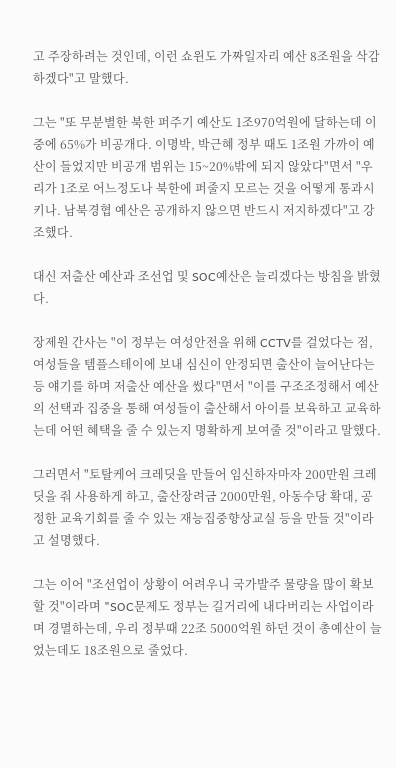고 주장하려는 것인데, 이런 쇼윈도 가짜일자리 예산 8조원을 삭감하겠다"고 말했다.

그는 "또 무분별한 북한 퍼주기 예산도 1조970억원에 달하는데 이중에 65%가 비공개다. 이명박, 박근혜 정부 때도 1조원 가까이 예산이 들었지만 비공개 범위는 15~20%밖에 되지 않았다"면서 "우리가 1조로 어느정도나 북한에 퍼줄지 모르는 것을 어떻게 통과시키나. 남북경협 예산은 공개하지 않으면 반드시 저지하겠다"고 강조했다.

대신 저출산 예산과 조선업 및 SOC예산은 늘리겠다는 방침을 밝혔다.

장제원 간사는 "이 정부는 여성안전을 위해 CCTV를 걸었다는 점, 여성들을 템플스테이에 보내 심신이 안정되면 출산이 늘어난다는 등 얘기를 하며 저출산 예산을 썼다"면서 "이를 구조조정해서 예산의 선택과 집중을 통해 여성들이 출산해서 아이를 보육하고 교육하는데 어떤 혜택을 줄 수 있는지 명확하게 보여줄 것"이라고 말했다.

그러면서 "토탈케어 크레딧을 만들어 임신하자마자 200만원 크레딧을 줘 사용하게 하고, 출산장려금 2000만원, 아동수당 확대, 공정한 교육기회를 줄 수 있는 재능집중향상교실 등을 만들 것"이라고 설명했다.

그는 이어 "조선업이 상황이 어려우니 국가발주 물량을 많이 확보할 것"이라며 "SOC문제도 정부는 길거리에 내다버리는 사업이라며 경멸하는데, 우리 정부때 22조 5000억원 하던 것이 총예산이 늘었는데도 18조원으로 줄었다.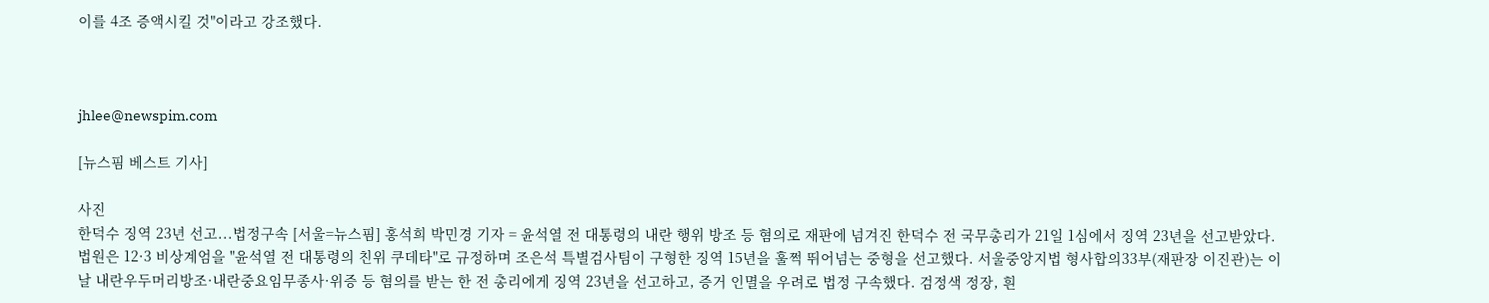이를 4조 증액시킬 것"이라고 강조했다.



jhlee@newspim.com

[뉴스핌 베스트 기사]

사진
한덕수 징역 23년 선고...법정구속 [서울=뉴스핌] 홍석희 박민경 기자 = 윤석열 전 대통령의 내란 행위 방조 등 혐의로 재판에 넘겨진 한덕수 전 국무총리가 21일 1심에서 징역 23년을 선고받았다. 법원은 12·3 비상계엄을 "윤석열 전 대통령의 친위 쿠데타"로 규정하며 조은석 특별검사팀이 구형한 징역 15년을 훌쩍 뛰어넘는 중형을 선고했다. 서울중앙지법 형사합의33부(재판장 이진관)는 이날 내란우두머리방조·내란중요임무종사·위증 등 혐의를 받는 한 전 총리에게 징역 23년을 선고하고, 증거 인멸을 우려로 법정 구속했다. 검정색 정장, 흰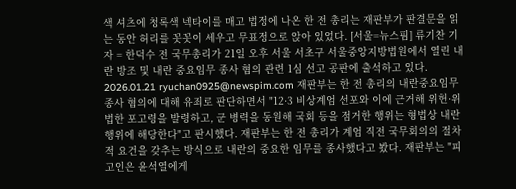색 셔츠에 청록색 넥타이를 매고 법정에 나온 한 전 총리는 재판부가 판결문을 읽는 동안 허리를 꼿꼿이 세우고 무표정으로 앉아 있었다. [서울=뉴스핌] 류기찬 기자 = 한덕수 전 국무총리가 21일 오후 서울 서초구 서울중앙지방법원에서 열린 내란 방조 및 내란 중요임무 종사 혐의 관련 1심 선고 공판에 출석하고 있다. 2026.01.21 ryuchan0925@newspim.com 재판부는 한 전 총리의 내란중요임무종사 혐의에 대해 유죄로 판단하면서 "12·3 비상계엄 선포와 이에 근거해 위헌·위법한 포고령을 발령하고, 군 병력을 동원해 국회 등을 점거한 행위는 형법상 내란 행위에 해당한다"고 판시했다. 재판부는 한 전 총리가 계엄 직전 국무회의의 절차적 요건을 갖추는 방식으로 내란의 중요한 임무를 종사했다고 봤다. 재판부는 "피고인은 윤석열에게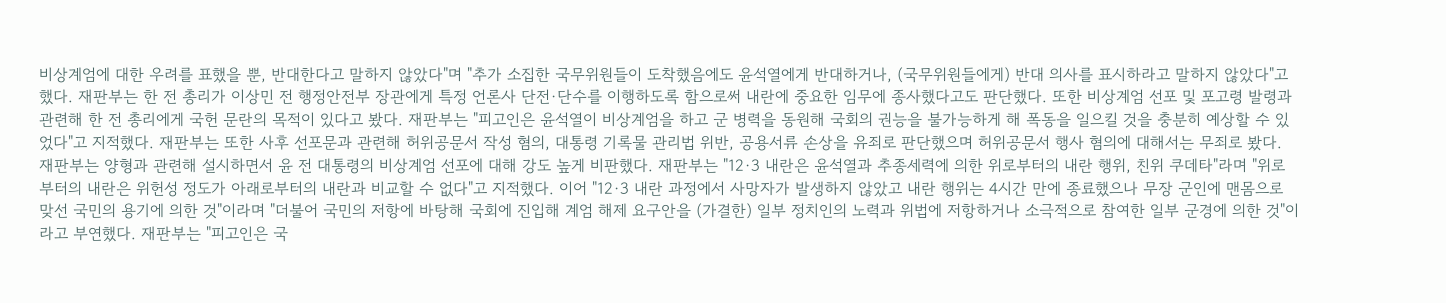비상계엄에 대한 우려를 표했을 뿐, 반대한다고 말하지 않았다"며 "추가 소집한 국무위원들이 도착했음에도 윤석열에게 반대하거나, (국무위원들에게) 반대 의사를 표시하라고 말하지 않았다"고 했다. 재판부는 한 전 총리가 이상민 전 행정안전부 장관에게 특정 언론사 단전·단수를 이행하도록 함으로써 내란에 중요한 임무에 종사했다고도 판단했다. 또한 비상계엄 선포 및 포고령 발령과 관련해 한 전 총리에게 국헌 문란의 목적이 있다고 봤다. 재판부는 "피고인은 윤석열이 비상계엄을 하고 군 병력을 동원해 국회의 권능을 불가능하게 해 폭동을 일으킬 것을 충분히 예상할 수 있었다"고 지적했다. 재판부는 또한 사후 선포문과 관련해 허위공문서 작성 혐의, 대통령 기록물 관리법 위반, 공용서류 손상을 유죄로 판단했으며 허위공문서 행사 혐의에 대해서는 무죄로 봤다. 재판부는 양형과 관련해 설시하면서 윤 전 대통령의 비상계엄 선포에 대해 강도 높게 비판했다. 재판부는 "12·3 내란은 윤석열과 추종세력에 의한 위로부터의 내란 행위, 친위 쿠데타"라며 "위로부터의 내란은 위헌성 정도가 아래로부터의 내란과 비교할 수 없다"고 지적했다. 이어 "12·3 내란 과정에서 사망자가 발생하지 않았고 내란 행위는 4시간 만에 종료했으나 무장 군인에 맨몸으로 맞선 국민의 용기에 의한 것"이라며 "더불어 국민의 저항에 바탕해 국회에 진입해 계엄 해제 요구안을 (가결한) 일부 정치인의 노력과 위법에 저항하거나 소극적으로 참여한 일부 군경에 의한 것"이라고 부연했다. 재판부는 "피고인은 국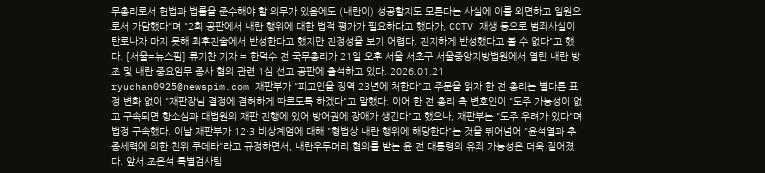무총리로서 헌법과 법률을 준수해야 할 의무가 있음에도 (내란이) 성공할지도 모른다는 사실에 이를 외면하고 일원으로서 가담했다"며 "2회 공판에서 내란 행위에 대한 법적 평가가 필요하다고 했다가, CCTV 재생 등으로 범죄사실이 탄로나자 마지 못해 최후진술에서 반성한다고 했지만 진정성을 보기 어렵다. 진지하게 반성했다고 볼 수 없다"고 했다. [서울=뉴스핌] 류기찬 기자 = 한덕수 전 국무총리가 21일 오후 서울 서초구 서울중앙지방법원에서 열린 내란 방조 및 내란 중요임무 종사 혐의 관련 1심 선고 공판에 출석하고 있다. 2026.01.21 ryuchan0925@newspim.com 재판부가 "피고인을 징역 23년에 처한다"고 주문을 읽자 한 전 총리는 별다른 표정 변화 없이 "재판장님 결정에 겸허하게 따르도록 하겠다"고 말했다. 이어 한 전 총리 측 변호인이 "도주 가능성이 없고 구속되면 항소심과 대법원의 재판 진행에 있어 방어권에 장애가 생긴다"고 했으나, 재판부는 "도주 우려가 있다"며 법정 구속했다. 이날 재판부가 12·3 비상계엄에 대해 "형법상 내란 행위에 해당한다"는 것을 뛰어넘어 "윤석열과 추종세력에 의한 친위 쿠데타"라고 규정하면서, 내란우두머리 혐의를 받는 윤 전 대통령의 유죄 가능성은 더욱 짙어졌다. 앞서 조은석 특별검사팀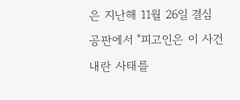은 지난해 11월 26일 결심 공판에서 "피고인은 이 사건 내란 사태를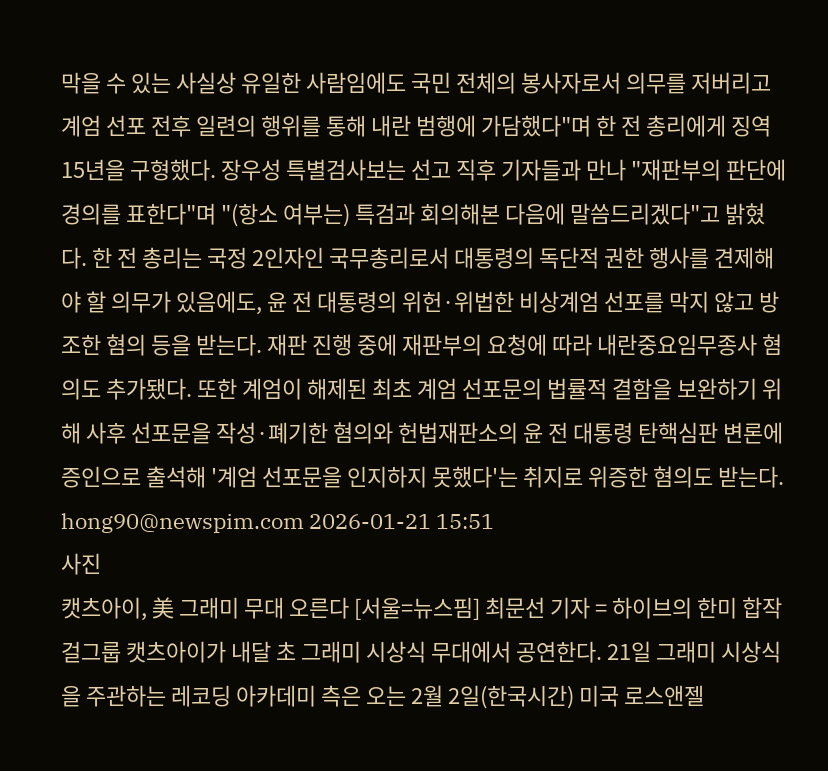막을 수 있는 사실상 유일한 사람임에도 국민 전체의 봉사자로서 의무를 저버리고 계엄 선포 전후 일련의 행위를 통해 내란 범행에 가담했다"며 한 전 총리에게 징역 15년을 구형했다. 장우성 특별검사보는 선고 직후 기자들과 만나 "재판부의 판단에 경의를 표한다"며 "(항소 여부는) 특검과 회의해본 다음에 말씀드리겠다"고 밝혔다. 한 전 총리는 국정 2인자인 국무총리로서 대통령의 독단적 권한 행사를 견제해야 할 의무가 있음에도, 윤 전 대통령의 위헌·위법한 비상계엄 선포를 막지 않고 방조한 혐의 등을 받는다. 재판 진행 중에 재판부의 요청에 따라 내란중요임무종사 혐의도 추가됐다. 또한 계엄이 해제된 최초 계엄 선포문의 법률적 결함을 보완하기 위해 사후 선포문을 작성·폐기한 혐의와 헌법재판소의 윤 전 대통령 탄핵심판 변론에 증인으로 출석해 '계엄 선포문을 인지하지 못했다'는 취지로 위증한 혐의도 받는다. hong90@newspim.com 2026-01-21 15:51
사진
캣츠아이, 美 그래미 무대 오른다 [서울=뉴스핌] 최문선 기자 = 하이브의 한미 합작 걸그룹 캣츠아이가 내달 초 그래미 시상식 무대에서 공연한다. 21일 그래미 시상식을 주관하는 레코딩 아카데미 측은 오는 2월 2일(한국시간) 미국 로스앤젤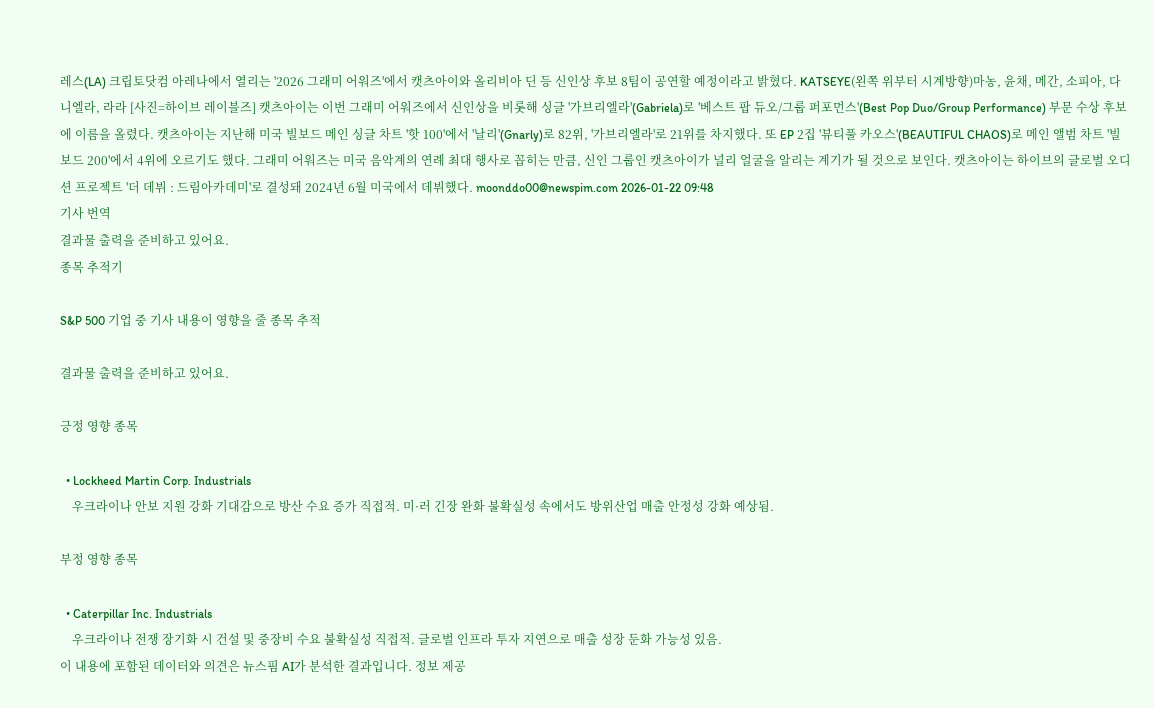레스(LA) 크립토닷컴 아레나에서 열리는 '2026 그래미 어워즈'에서 캣츠아이와 올리비아 딘 등 신인상 후보 8팀이 공연할 예정이라고 밝혔다. KATSEYE(왼쪽 위부터 시계방향)마농, 윤채, 메간, 소피아, 다니엘라, 라라 [사진=하이브 레이블즈] 캣츠아이는 이번 그래미 어워즈에서 신인상을 비롯해 싱글 '가브리엘라'(Gabriela)로 '베스트 팝 듀오/그룹 퍼포먼스'(Best Pop Duo/Group Performance) 부문 수상 후보에 이름을 올렸다. 캣츠아이는 지난해 미국 빌보드 메인 싱글 차트 '핫 100'에서 '날리'(Gnarly)로 82위, '가브리엘라'로 21위를 차지했다. 또 EP 2집 '뷰티풀 카오스'(BEAUTIFUL CHAOS)로 메인 앨범 차트 '빌보드 200'에서 4위에 오르기도 했다. 그래미 어워즈는 미국 음악계의 연례 최대 행사로 꼽히는 만큼, 신인 그룹인 캣츠아이가 널리 얼굴을 알리는 계기가 될 것으로 보인다. 캣츠아이는 하이브의 글로벌 오디션 프로젝트 '더 데뷔 : 드림아카데미'로 결성돼 2024년 6월 미국에서 데뷔했다. moonddo00@newspim.com 2026-01-22 09:48
기사 번역
결과물 출력을 준비하고 있어요.
종목 추적기

S&P 500 기업 중 기사 내용이 영향을 줄 종목 추적

결과물 출력을 준비하고 있어요.

긍정 영향 종목

  • Lockheed Martin Corp. Industrials
    우크라이나 안보 지원 강화 기대감으로 방산 수요 증가 직접적. 미·러 긴장 완화 불확실성 속에서도 방위산업 매출 안정성 강화 예상됨.

부정 영향 종목

  • Caterpillar Inc. Industrials
    우크라이나 전쟁 장기화 시 건설 및 중장비 수요 불확실성 직접적. 글로벌 인프라 투자 지연으로 매출 성장 둔화 가능성 있음.
이 내용에 포함된 데이터와 의견은 뉴스핌 AI가 분석한 결과입니다. 정보 제공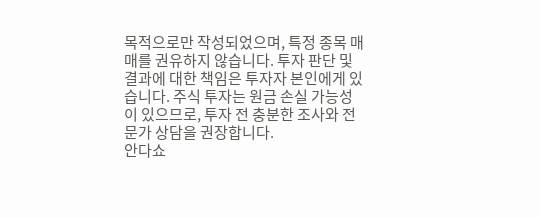목적으로만 작성되었으며, 특정 종목 매매를 권유하지 않습니다. 투자 판단 및 결과에 대한 책임은 투자자 본인에게 있습니다. 주식 투자는 원금 손실 가능성이 있으므로, 투자 전 충분한 조사와 전문가 상담을 권장합니다.
안다쇼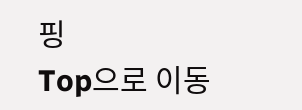핑
Top으로 이동